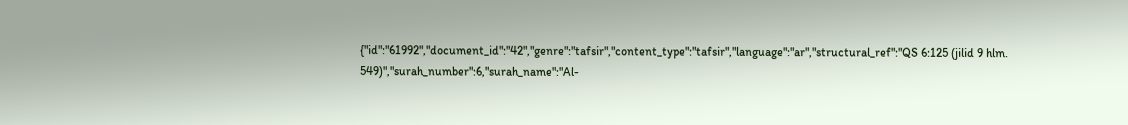{"id":"61992","document_id":"42","genre":"tafsir","content_type":"tafsir","language":"ar","structural_ref":"QS 6:125 (jilid 9 hlm. 549)","surah_number":6,"surah_name":"Al-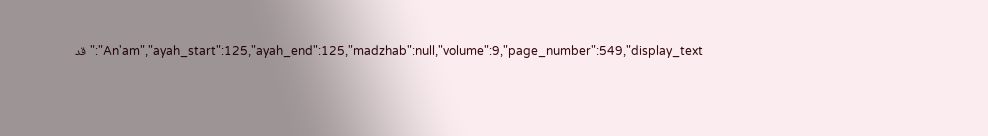An'am","ayah_start":125,"ayah_end":125,"madzhab":null,"volume":9,"page_number":549,"display_text":"قد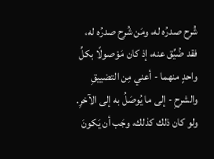شُرح صدرُه له، ومَن شُرِح صدرُه له، فقد ضُيِّق عنه، إذ كان مَوْصولًا بكلِّ واحدٍ منهما - أعني مِن التضييقِ والشرحِ - إلى ما يُوصَلُ به إلى الآخرِ. ولو كان ذلك كذلك، وجَب أن يَكونَ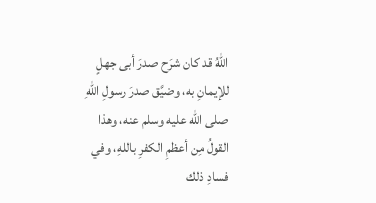اللهُ قد كان شرَح صدرَ أبى جهلٍ للإيمانِ به، وضيَّق صدرَ رسولِ اللهِ صلى الله عليه وسلم عنه، وهذا القولُ مِن أعظمِ الكفرِ باللهِ، وفي فسادِ ذلك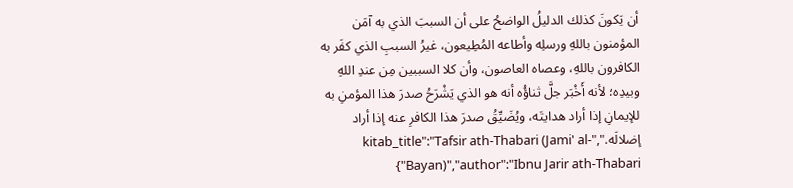أن يَكونَ كذلك الدليلُ الواضحُ على أن السببَ الذي به آمَن المؤمنون باللهِ ورسلِه وأطاعه المُطِيعون، غيرُ السببِ الذي كفَر به الكافرون باللهِ، وعصاه العاصون، وأن كلا السببين مِن عندِ اللهِ وبيدِه؛ لأنه أَخْبَر جلَّ ثناؤُه أنه هو الذي يَشْرَحُ صدرَ هذا المؤمنِ به للإيمانِ إذا أراد هدايتَه، ويُضَيِّقُ صدرَ هذا الكافرِ عنه إذا أراد إضلالَه.","kitab_title":"Tafsir ath-Thabari (Jami' al-Bayan)","author":"Ibnu Jarir ath-Thabari"}